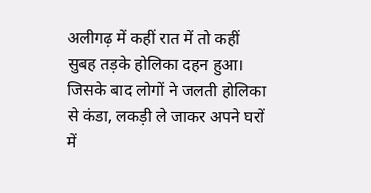अलीगढ़ में कहीं रात में तो कहीं सुबह तड़के होलिका दहन हुआ। जिसके बाद लोगों ने जलती होलिका से कंडा, लकड़ी ले जाकर अपने घरों में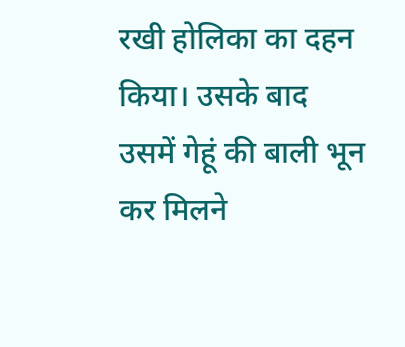रखी होलिका का दहन किया। उसके बाद उसमें गेहूं की बाली भून कर मिलने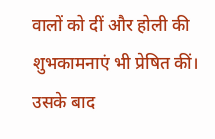वालों को दीं और होली की शुभकामनाएं भी प्रेषित कीं। उसके बाद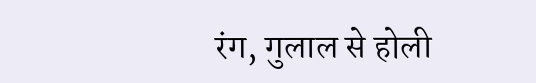रंग, गुलाल से होली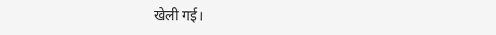खेली गई।